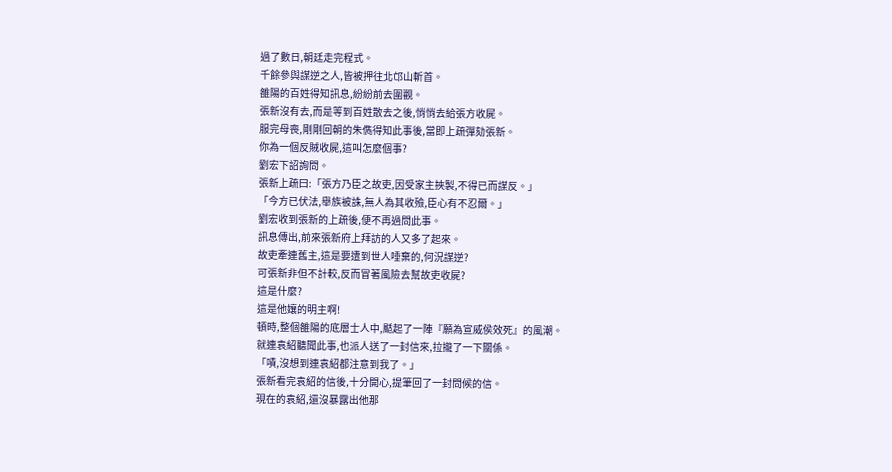過了數日,朝廷走完程式。
千餘參與謀逆之人,皆被押往北邙山斬首。
雒陽的百姓得知訊息,紛紛前去圍觀。
張新沒有去,而是等到百姓散去之後,悄悄去給張方收屍。
服完母喪,剛剛回朝的朱儁得知此事後,當即上疏彈劾張新。
你為一個反賊收屍,這叫怎麼個事?
劉宏下詔詢問。
張新上疏曰:「張方乃臣之故吏,因受家主挾製,不得已而謀反。」
「今方已伏法,舉族被誅,無人為其收殮,臣心有不忍爾。」
劉宏收到張新的上疏後,便不再過問此事。
訊息傳出,前來張新府上拜訪的人又多了起來。
故吏牽連舊主,這是要遭到世人唾棄的,何況謀逆?
可張新非但不計較,反而冒著風險去幫故吏收屍?
這是什麼?
這是他孃的明主啊!
頓時,整個雒陽的底層士人中,颳起了一陣『願為宣威侯效死』的風潮。
就連袁紹聽聞此事,也派人送了一封信來,拉攏了一下關係。
「嘖,沒想到連袁紹都注意到我了。」
張新看完袁紹的信後,十分開心,提筆回了一封問候的信。
現在的袁紹,還沒暴露出他那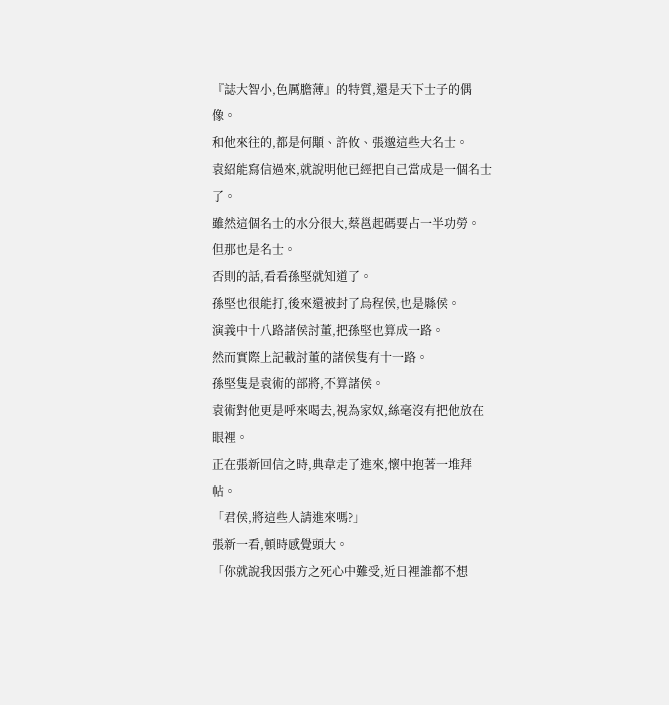『誌大智小,色厲膽薄』的特質,還是天下士子的偶像。
和他來往的,都是何顒、許攸、張邈這些大名士。
袁紹能寫信過來,就說明他已經把自己當成是一個名士了。
雖然這個名士的水分很大,蔡邕起碼要占一半功勞。
但那也是名士。
否則的話,看看孫堅就知道了。
孫堅也很能打,後來還被封了烏程侯,也是縣侯。
演義中十八路諸侯討董,把孫堅也算成一路。
然而實際上記載討董的諸侯隻有十一路。
孫堅隻是袁術的部將,不算諸侯。
袁術對他更是呼來喝去,視為家奴,絲毫沒有把他放在眼裡。
正在張新回信之時,典韋走了進來,懷中抱著一堆拜帖。
「君侯,將這些人請進來嗎?」
張新一看,頓時感覺頭大。
「你就說我因張方之死心中難受,近日裡誰都不想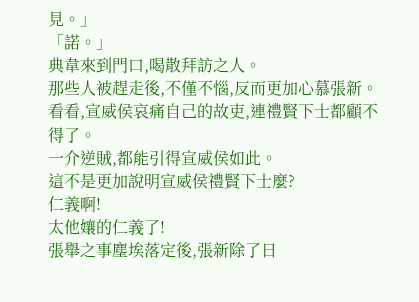見。」
「諾。」
典韋來到門口,喝散拜訪之人。
那些人被趕走後,不僅不惱,反而更加心慕張新。
看看,宣威侯哀痛自己的故吏,連禮賢下士都顧不得了。
一介逆賊,都能引得宣威侯如此。
這不是更加說明宣威侯禮賢下士麼?
仁義啊!
太他孃的仁義了!
張舉之事塵埃落定後,張新除了日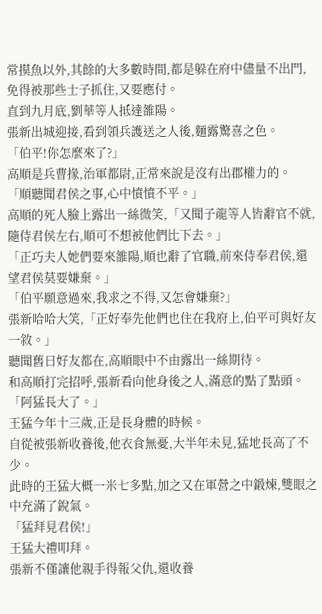常摸魚以外,其餘的大多數時間,都是躲在府中儘量不出門,免得被那些士子抓住,又要應付。
直到九月底,劉華等人抵達雒陽。
張新出城迎接,看到領兵護送之人後,麵露驚喜之色。
「伯平!你怎麼來了?」
高順是兵曹掾,治軍都尉,正常來說是沒有出郡權力的。
「順聽聞君侯之事,心中憤憤不平。」
高順的死人臉上露出一絲微笑,「又聞子龍等人皆辭官不就,隨侍君侯左右,順可不想被他們比下去。」
「正巧夫人她們要來雒陽,順也辭了官職,前來侍奉君侯,還望君侯莫要嫌棄。」
「伯平願意過來,我求之不得,又怎會嫌棄?」
張新哈哈大笑,「正好奉先他們也住在我府上,伯平可與好友一敘。」
聽聞舊日好友都在,高順眼中不由露出一絲期待。
和高順打完招呼,張新看向他身後之人,滿意的點了點頭。
「阿猛長大了。」
王猛今年十三歲,正是長身體的時候。
自從被張新收養後,他衣食無憂,大半年未見,猛地長高了不少。
此時的王猛大概一米七多點,加之又在軍營之中鍛煉,雙眼之中充滿了銳氣。
「猛拜見君侯!」
王猛大禮叩拜。
張新不僅讓他親手得報父仇,還收養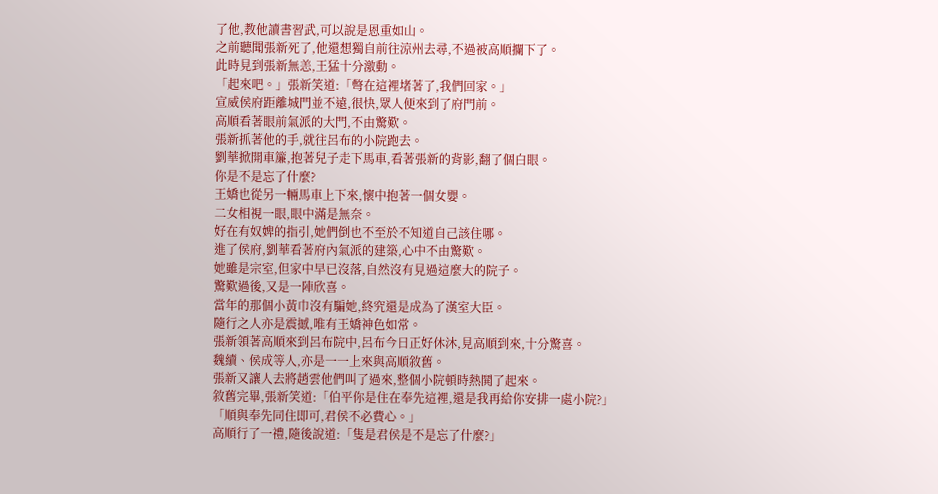了他,教他讀書習武,可以說是恩重如山。
之前聽聞張新死了,他還想獨自前往涼州去尋,不過被高順攔下了。
此時見到張新無恙,王猛十分激動。
「起來吧。」張新笑道:「彆在這裡堵著了,我們回家。」
宣威侯府距離城門並不遠,很快,眾人便來到了府門前。
高順看著眼前氣派的大門,不由驚歎。
張新抓著他的手,就往呂布的小院跑去。
劉華掀開車簾,抱著兒子走下馬車,看著張新的背影,翻了個白眼。
你是不是忘了什麼?
王嬌也從另一輛馬車上下來,懷中抱著一個女嬰。
二女相視一眼,眼中滿是無奈。
好在有奴婢的指引,她們倒也不至於不知道自己該住哪。
進了侯府,劉華看著府內氣派的建築,心中不由驚歎。
她雖是宗室,但家中早已沒落,自然沒有見過這麼大的院子。
驚歎過後,又是一陣欣喜。
當年的那個小黃巾沒有騙她,終究還是成為了漢室大臣。
隨行之人亦是震撼,唯有王嬌神色如常。
張新領著高順來到呂布院中,呂布今日正好休沐,見高順到來,十分驚喜。
魏續、侯成等人,亦是一一上來與高順敘舊。
張新又讓人去將趙雲他們叫了過來,整個小院頓時熱鬨了起來。
敘舊完畢,張新笑道:「伯平你是住在奉先這裡,還是我再給你安排一處小院?」
「順與奉先同住即可,君侯不必費心。」
高順行了一禮,隨後說道:「隻是君侯是不是忘了什麼?」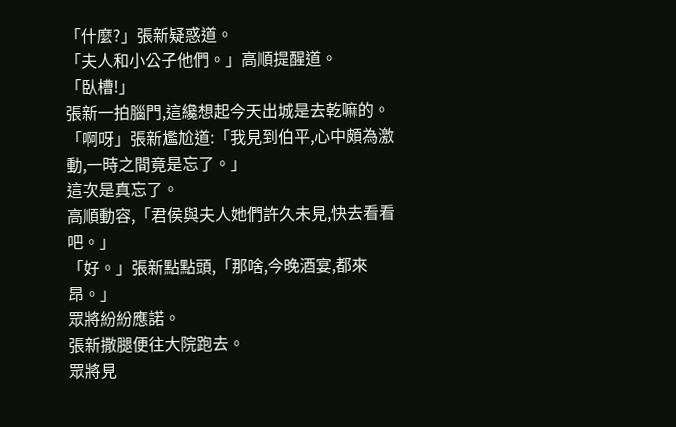「什麼?」張新疑惑道。
「夫人和小公子他們。」高順提醒道。
「臥槽!」
張新一拍腦門,這纔想起今天出城是去乾嘛的。
「啊呀」張新尷尬道:「我見到伯平,心中頗為激動,一時之間竟是忘了。」
這次是真忘了。
高順動容,「君侯與夫人她們許久未見,快去看看吧。」
「好。」張新點點頭,「那啥,今晚酒宴,都來昂。」
眾將紛紛應諾。
張新撒腿便往大院跑去。
眾將見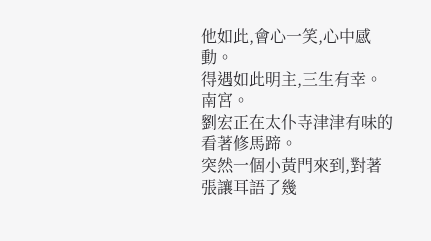他如此,會心一笑,心中感動。
得遇如此明主,三生有幸。
南宮。
劉宏正在太仆寺津津有味的看著修馬蹄。
突然一個小黃門來到,對著張讓耳語了幾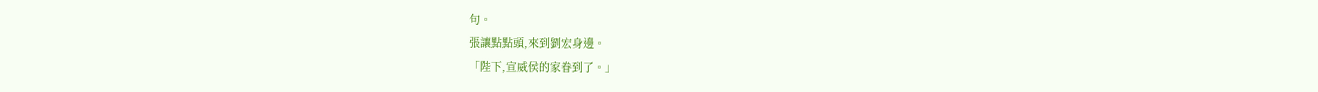句。
張讓點點頭,來到劉宏身邊。
「陛下,宣威侯的家眷到了。」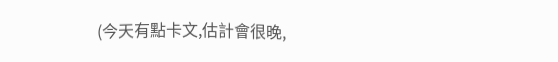(今天有點卡文,估計會很晚,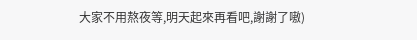大家不用熬夜等,明天起來再看吧,謝謝了嗷)